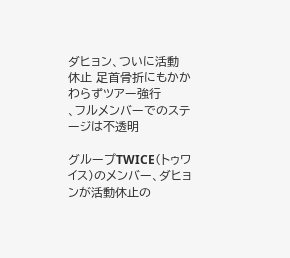ダヒョン、ついに活動
休止 足首骨折にもかかわらずツアー強行
、フルメンバーでのステージは不透明

グループTWICE(トゥワイス)のメンバー、ダヒョンが活動休止の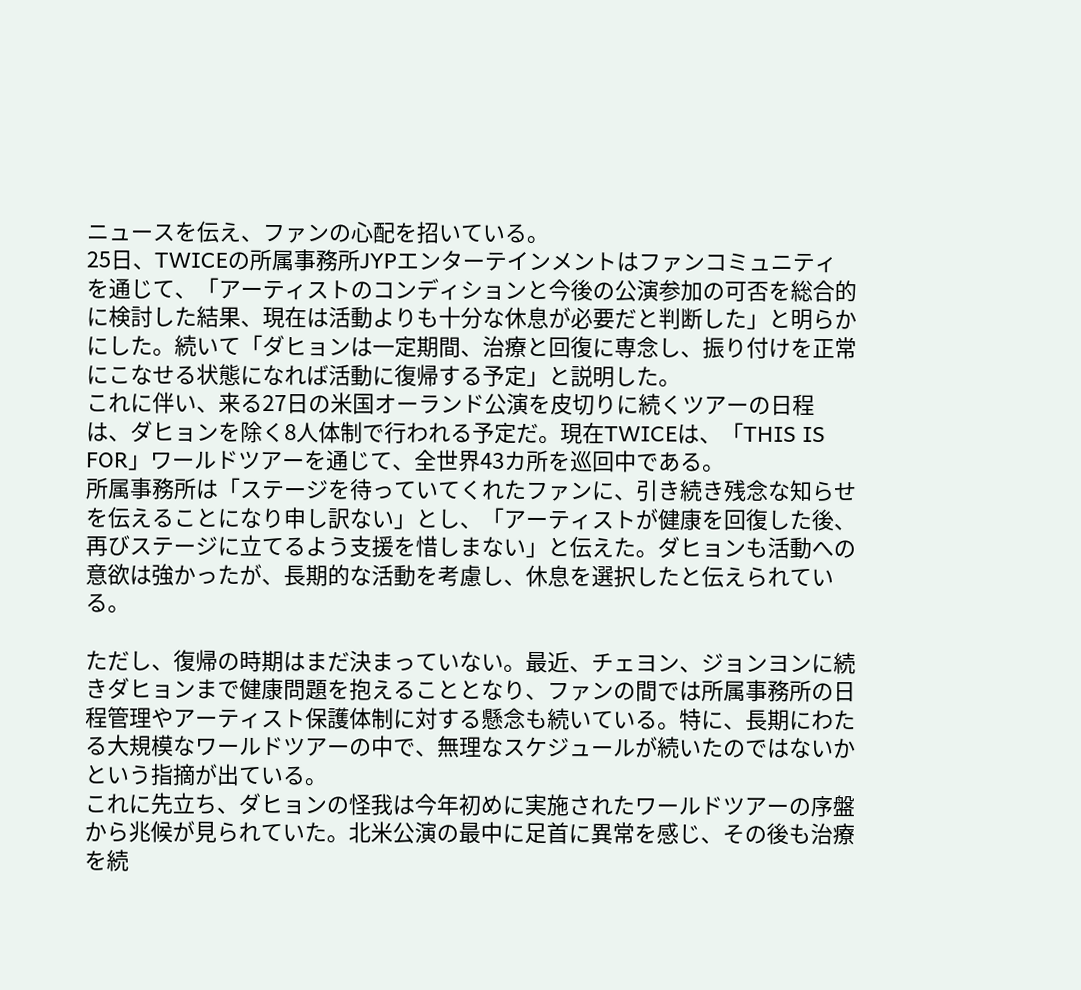ニュースを伝え、ファンの心配を招いている。
25日、TWICEの所属事務所JYPエンターテインメントはファンコミュニティを通じて、「アーティストのコンディションと今後の公演参加の可否を総合的に検討した結果、現在は活動よりも十分な休息が必要だと判断した」と明らかにした。続いて「ダヒョンは一定期間、治療と回復に専念し、振り付けを正常にこなせる状態になれば活動に復帰する予定」と説明した。
これに伴い、来る27日の米国オーランド公演を皮切りに続くツアーの日程は、ダヒョンを除く8人体制で行われる予定だ。現在TWICEは、「THIS IS FOR」ワールドツアーを通じて、全世界43カ所を巡回中である。
所属事務所は「ステージを待っていてくれたファンに、引き続き残念な知らせを伝えることになり申し訳ない」とし、「アーティストが健康を回復した後、再びステージに立てるよう支援を惜しまない」と伝えた。ダヒョンも活動への意欲は強かったが、長期的な活動を考慮し、休息を選択したと伝えられている。

ただし、復帰の時期はまだ決まっていない。最近、チェヨン、ジョンヨンに続きダヒョンまで健康問題を抱えることとなり、ファンの間では所属事務所の日程管理やアーティスト保護体制に対する懸念も続いている。特に、長期にわたる大規模なワールドツアーの中で、無理なスケジュールが続いたのではないかという指摘が出ている。
これに先立ち、ダヒョンの怪我は今年初めに実施されたワールドツアーの序盤から兆候が見られていた。北米公演の最中に足首に異常を感じ、その後も治療を続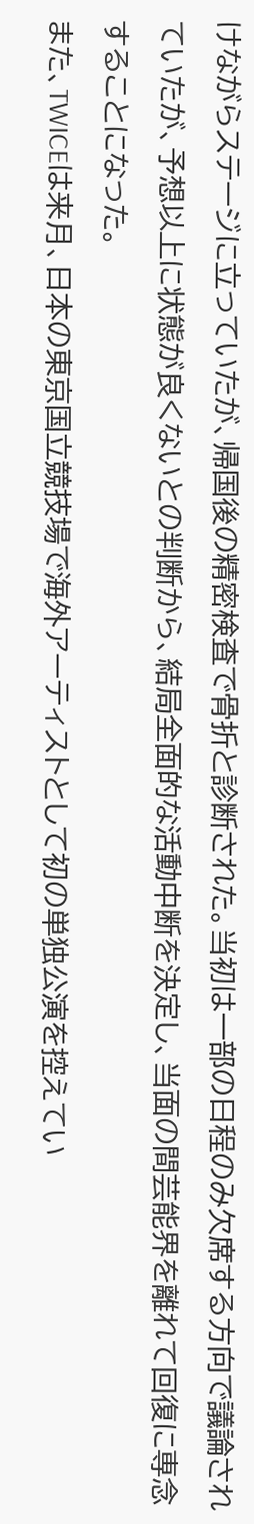けながらステージに立っていたが、帰国後の精密検査で骨折と診断された。当初は一部の日程のみ欠席する方向で議論されていたが、予想以上に状態が良くないとの判断から、結局全面的な活動中断を決定し、当面の間芸能界を離れて回復に専念することになった。
また、TWICEは来月、日本の東京国立競技場で海外アーティストとして初の単独公演を控えてい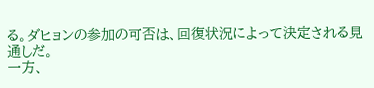る。ダヒョンの参加の可否は、回復状況によって決定される見通しだ。
一方、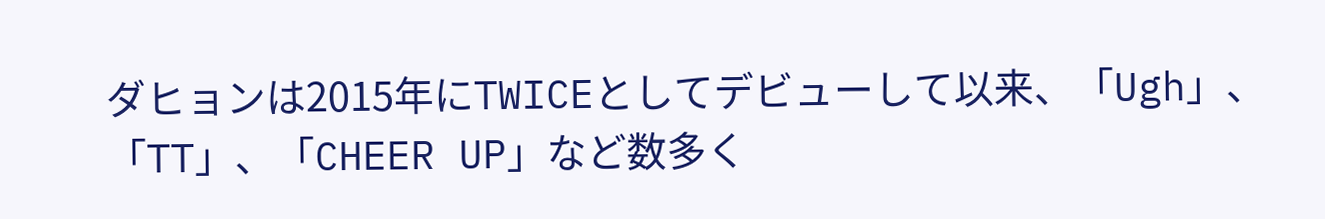ダヒョンは2015年にTWICEとしてデビューして以来、「Ugh」、 「TT」、「CHEER UP」など数多く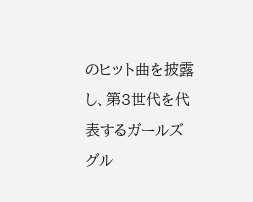のヒット曲を披露し、第3世代を代表するガールズグル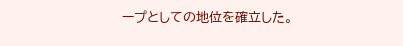ープとしての地位を確立した。